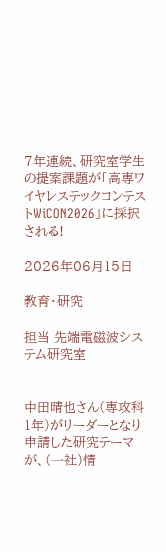7年連続、研究室学生の提案課題が「高専ワイヤレステックコンテストWiCON2026」に採択される!

2026年06月15日

教育・研究

担当 先端電磁波システム研究室


中田晴也さん(専攻科1年)がリーダーとなり申請した研究テーマが、(⼀社)情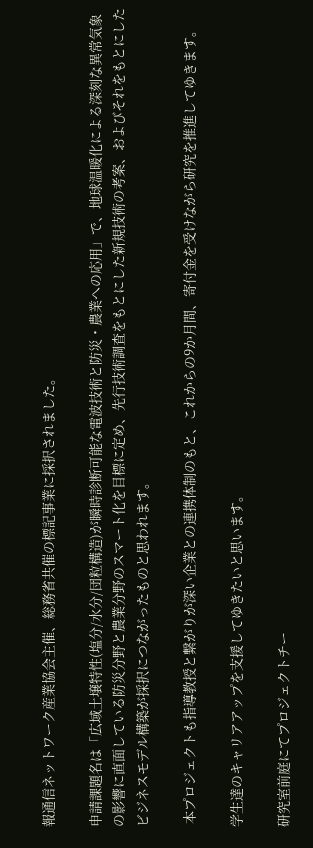報通信ネットワーク産業協会主催、総務省共催の標記事業に採択されました。

申請課題名は「広域土壌特性(塩分/水分/団粒構造)が瞬時診断可能な電波技術と防災・農業への応用」で、地球温暖化による深刻な異常気象の影響に直面している防災分野と農業分野のスマート化を目標に定め、先行技術調査をもとにした新規技術の考案、およびそれをもとにしたビジネスモデル構築が採択につながったものと思われます。

 本プロジェクトも指導教授と繋がりが深い企業との連携体制のもと、これからの9か月間、寄付金を受けながら研究を推進してゆきます。

学生達のキャリアアップを支援してゆきたいと思います。

研究室前庭にてプロジェクトチー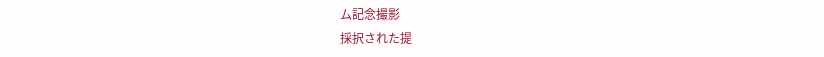ム記念撮影
採択された提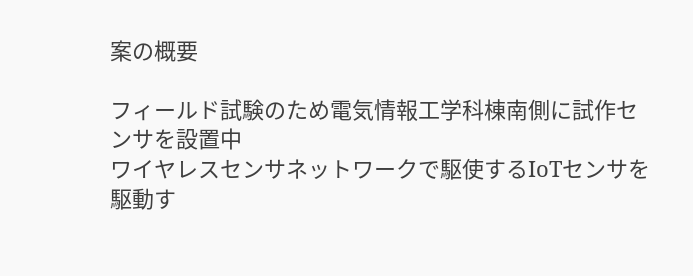案の概要

フィールド試験のため電気情報工学科棟南側に試作センサを設置中
ワイヤレスセンサネットワークで駆使するIoTセンサを駆動す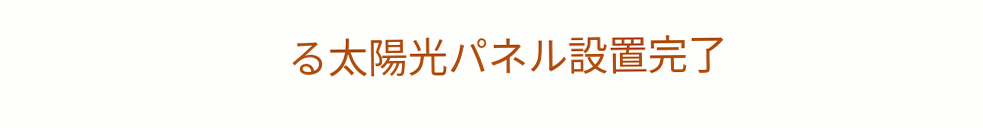る太陽光パネル設置完了